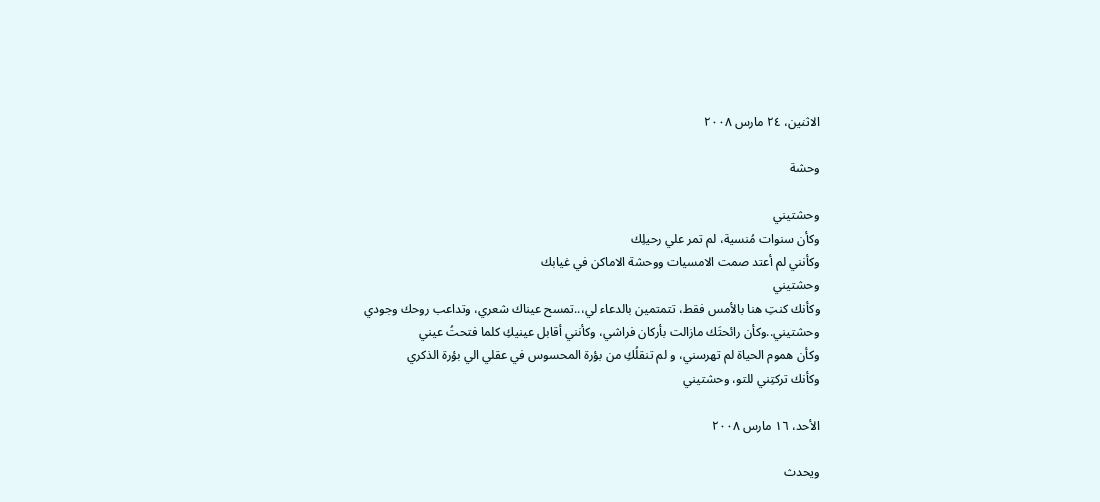الاثنين، ٢٤ مارس ٢٠٠٨

وحشة

وحشتيني
وكأن سنوات مُنسية، لم تمر علي رحيلِك
وكأنني لم أعتد صمت الامسيات ووحشة الاماكن في غيابك
وحشتيني
وكأنك كنتِ هنا بالأمس فقط، تتمتمين بالدعاء لي،..تمسح عيناك شعري، وتداعب روحك وجودي
وحشتيني..وكأن رائحتَك مازالت بأركان فراشي، وكأنني أقابل عينيكِ كلما فتحتُ عيني
وكأن هموم الحياة لم تهرسني، و لم تنقلُكِ من بؤرة المحسوس في عقلي الي بؤرة الذكري
وكأنك تركتِني للتو، وحشتيني

الأحد، ١٦ مارس ٢٠٠٨

ويحدث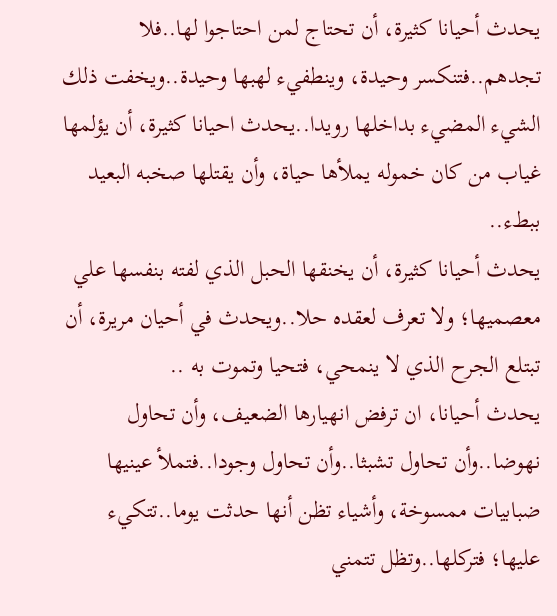يحدث أحيانا كثيرة، أن تحتاج لمن احتاجوا لها..فلا تجدهم..فتنكسر وحيدة، وينطفيء لهبها وحيدة..ويخفت ذلك الشيء المضيء بداخلها رويدا..يحدث احيانا كثيرة، أن يؤلمها غياب من كان خموله يملأها حياة، وأن يقتلها صخبه البعيد ببطء..
يحدث أحيانا كثيرة، أن يخنقها الحبل الذي لفته بنفسها علي معصميها؛ ولا تعرف لعقده حلا..ويحدث في أحيان مريرة، أن تبتلع الجرح الذي لا ينمحي، فتحيا وتموت به ..
يحدث أحيانا، ان ترفض انهيارها الضعيف، وأن تحاول نهوضا..وأن تحاول تشبثا..وأن تحاول وجودا..فتملأ عينيها ضبابيات ممسوخة، وأشياء تظن أنها حدثت يوما..تتكيء عليها؛ فتركلها..وتظل تتمني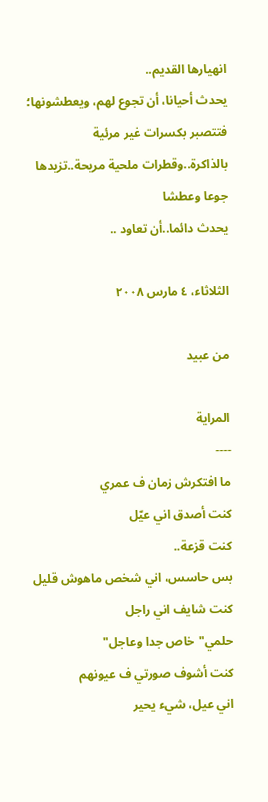انهيارها القديم..
يحدث أحيانا، أن تجوع لهم، ويعطشونها؛ فتتصبر بكسرات غير مرئية بالذاكرة..وقطرات ملحية مريحة..تزيدها جوعا وعطشا
يحدث دائما..أن تعاود ..

الثلاثاء، ٤ مارس ٢٠٠٨

من عبيد

المراية
----
ما افتكرش زمان ف عمري
كنت أصدق اني عيّل
كنت قزعة..
بس حاسس، اني شخص ماهوش قليل
كنت شايف اني راجل
حلمي"خاص جدا وعاجل"
كنت أشوف صورتي ف عيونهم
اني عيل، شيء يحير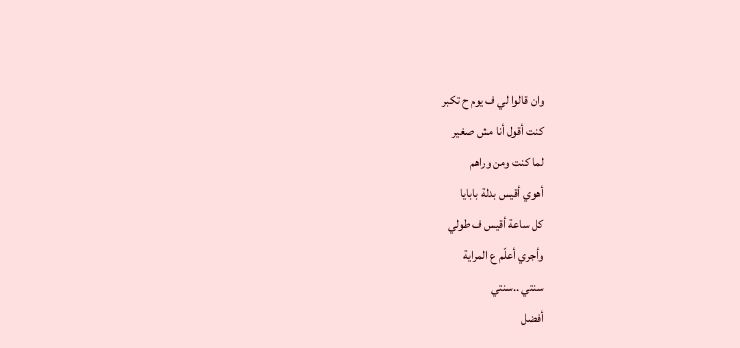وان قالوا لي ف يوم ح تكبر
كنت أقول أنا مش صغير
لما كنت ومن وراهم
أهوي أقيس بدلة بابايا
كل ساعة أقيس ف طولي
وأجري أعلّم ع المراية
سنتي ..سنتي
أفضل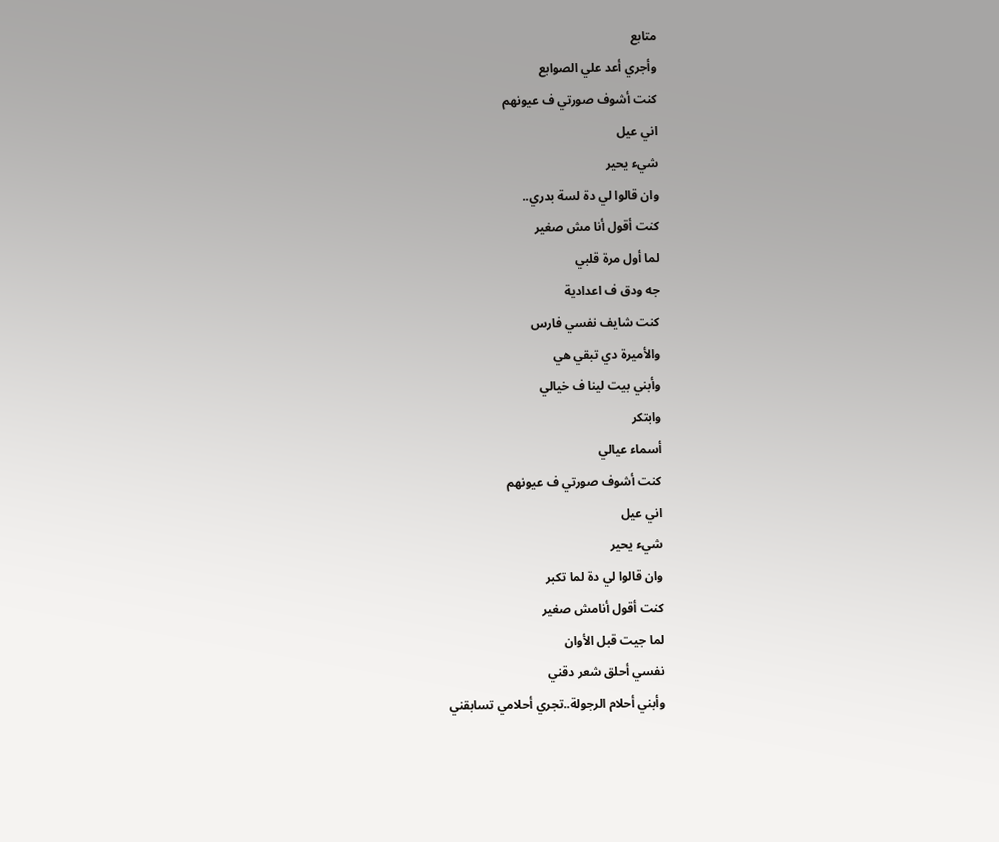متابع
وأجري أعد علي الصوابع
كنت أشوف صورتي ف عيونهم
اني عيل
شيء يحير
وان قالوا لي دة لسة بدري..
كنت أقول أنا مش صغير
لما أول مرة قلبي
جه ودق ف اعدادية
كنت شايف نفسي فارس
والأميرة دي تبقي هي
وأبني بيت لينا ف خيالي
وابتكر
أسماء عيالي
كنت أشوف صورتي ف عيونهم
اني عيل
شيء يحير
وان قالوا لي دة لما تكبر
كنت أقول أنامش صغير
لما جيت قبل الأوان
نفسي أحلق شعر دقني
وأبني أحلام الرجولة..تجري أحلامي تسابقني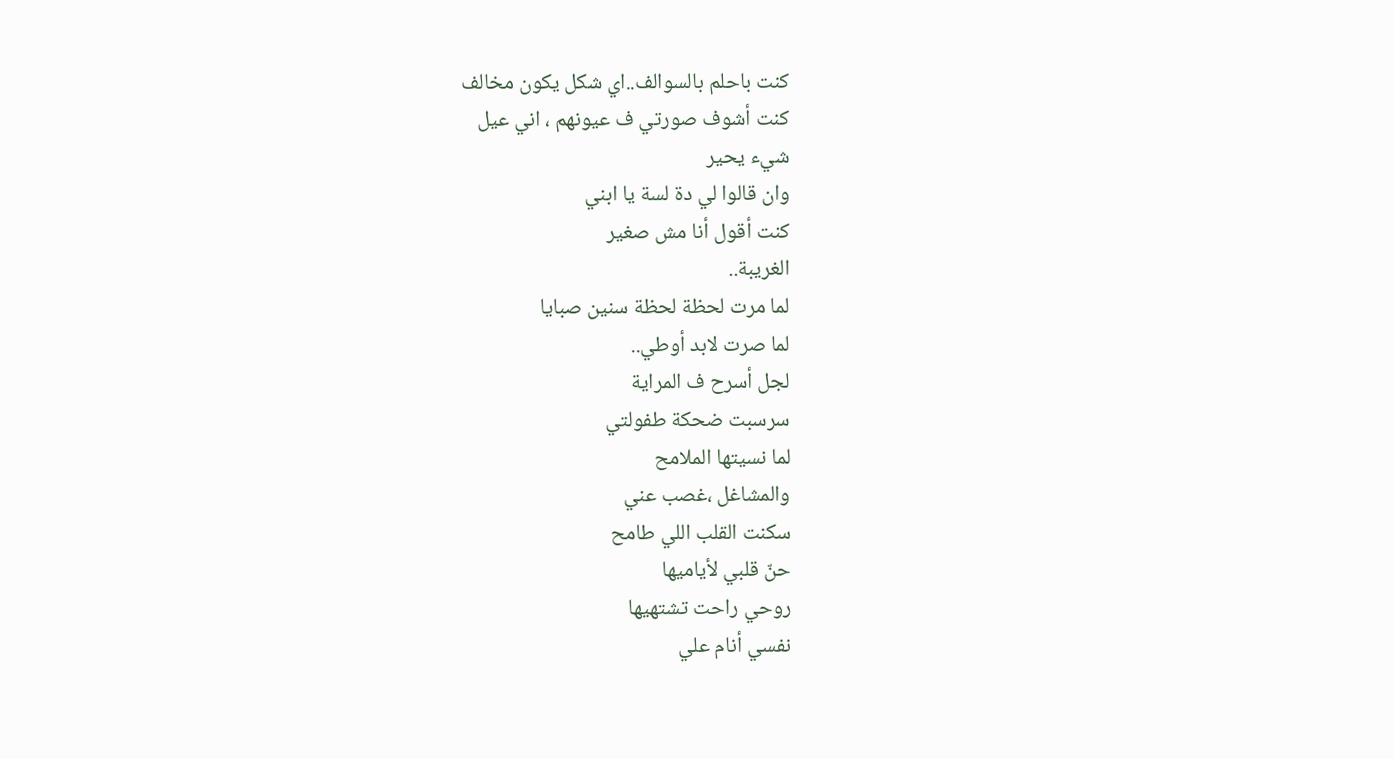كنت باحلم بالسوالف..اي شكل يكون مخالف
كنت أشوف صورتي ف عيونهم ، اني عيل
شيء يحير
وان قالوا لي دة لسة يا ابني
كنت أقول أنا مش صغير
الغريبة..
لما مرت لحظة لحظة سنين صبايا
لما صرت لابد أوطي..
لجل أسرح ف المراية
سرسبت ضحكة طفولتي
لما نسيتها الملامح
والمشاغل ،غصب عني
سكنت القلب اللي طامح
حنّ قلبي لأياميها
روحي راحت تشتهيها
نفسي أنام علي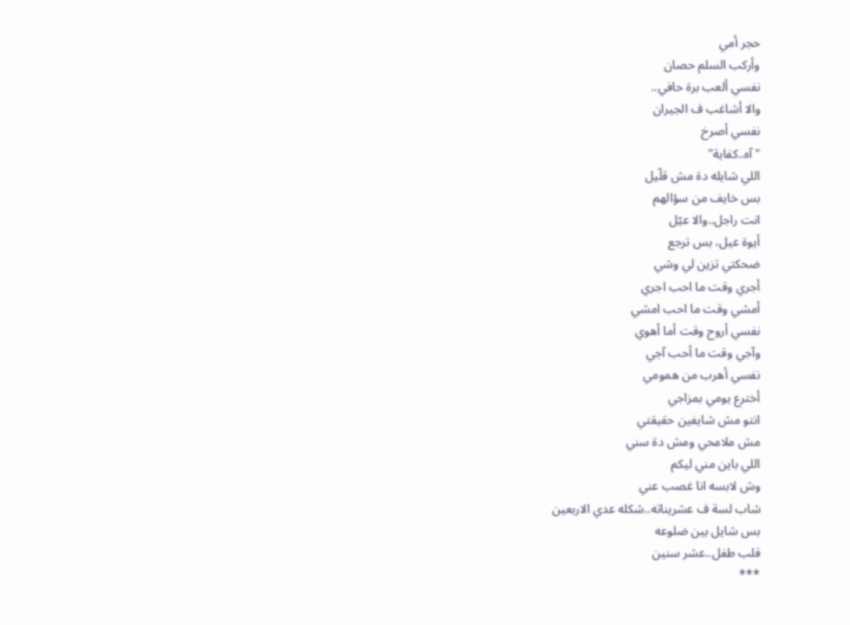حجر أمي
وأركب السلم حصان
نفسي ألعب برة حافي..
والا أشاغب ف الجيران
نفسي أصرخ
"آه..كفاية"
اللي شايله دة مش قلّيل
بس خايف من سؤالهم
انت راجل..والا عيّل
أيوة عيل، بس ترجع
ضحكتي تزين لي وشي
أجري وقت ما احب اجري
أمشي وقت ما احب امشي
نفسي أروح وقت أما أهوي
وآجي وقت ما أحب آجي
نفسي أهرب من همومي
أخترع يومي بمزاجي
انتو مش شايفين حقيقتي
مش ملامحي ومش دة سني
اللي باين مني ليكم
وش لابسه انا غصب عني
شاب لسة ف عشريناته..شكله عدي الاربعين
بس شايل بين ضلوعه
قلب طفل..عشر سنين
***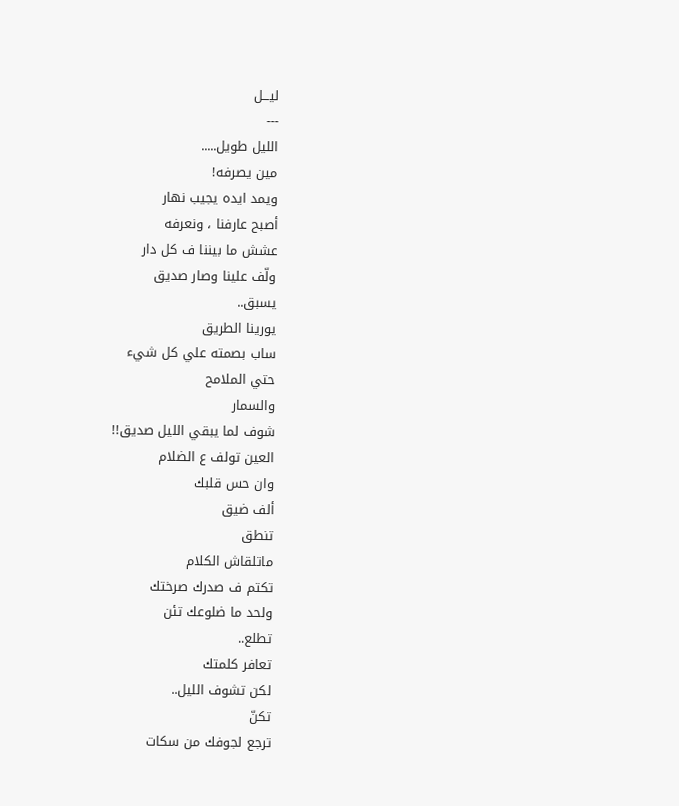ليـــل
---
الليل طويل.....
مين يصرفه!
ويمد ايده يجيب نهار
أصبح عارفنا ، ونعرفه
عشش ما بيننا ف كل دار
ولّف علينا وصار صديق
يسبق..
يورينا الطريق
ساب بصمته علي كل شيء
حتي الملامح
والسمار
شوف لما يبقي الليل صديق!!
العين تولف ع الضلام
وان حس قلبك
ألف ضيق
تنطق
ماتلقاش الكلام
تكتم ف صدرك صرختك
ولحد ما ضلوعك تئن
تطلع..
تعافر كلمتك
لكن تشوف الليل..
تكنّ
ترجع لجوفك من سكات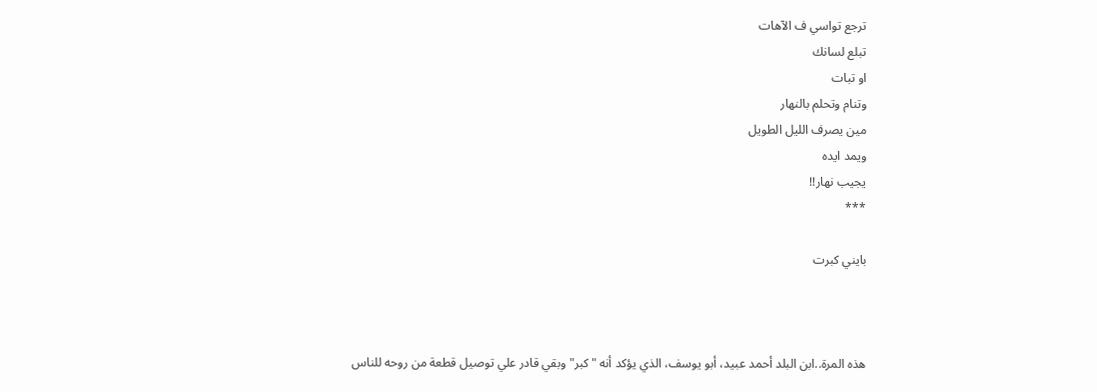ترجع تواسي ف الآهات
تبلع لسانك
او تبات
وتنام وتحلم بالنهار
مين يصرف الليل الطويل
ويمد ايده
يجيب نهار!!
***

بايني كبرت



هذه المرة..ابن البلد أحمد عبيد، أبو يوسف، الذي يؤكد أنه "كبر" وبقي قادر علي توصيل قطعة من روحه للناس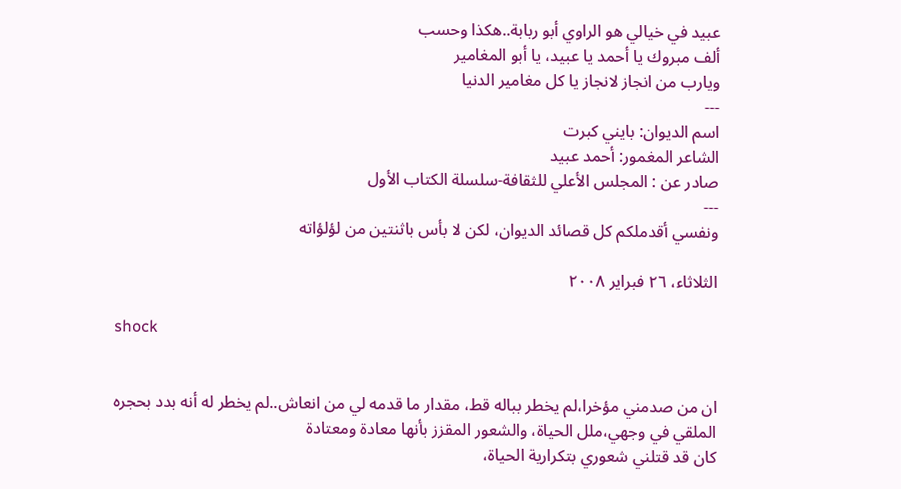عبيد في خيالي هو الراوي أبو ربابة..هكذا وحسب
ألف مبروك يا أحمد يا عبيد، يا أبو المغامير
ويارب من انجاز لانجاز يا كل مغامير الدنيا
---
اسم الديوان: بايني كبرت
الشاعر المغمور: أحمد عبيد
صادر عن : المجلس الأعلي للثقافة-سلسلة الكتاب الأول
---
ونفسي أقدملكم كل قصائد الديوان، لكن لا بأس باثنتين من لؤلؤاته

الثلاثاء، ٢٦ فبراير ٢٠٠٨

shock


ان من صدمني مؤخرا،لم يخطر بباله قط، مقدار ما قدمه لي من انعاش..لم يخطر له أنه بدد بحجره الملقي في وجهي،ملل الحياة، والشعور المقزز بأنها معادة ومعتادة
كان قد قتلني شعوري بتكرارية الحياة،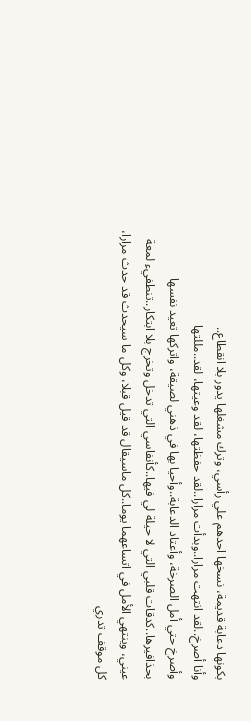بكونها دعابة قديمة، نسخها احدهم علي رأسي، وترك مشغلها يدور بلا انقطاع..
وأنا أصرخ..لقد انتهت مرارا..وبدأت مرارا..لقد حفظتها، لقد وعيتها، لقد..مللتها
وأصرخ حتي أمل الصرخة، وأعتاد الدعابة..وأحيا بها في ذهني لصيقة، واتركها تعيد نفسها بحذافيرها..كدقات قلبي التي لا حيلة لي فيها..كأنفاسي التي تدخل وتخرج بلا ابتكار..تنطفيء لمعة عيني، وينتهي الأمل في اتساعهما يوما..كل ماسيقال قد قيل قبلا، وكل ما سيحدث قد حدث مرارا، كل موقف تدري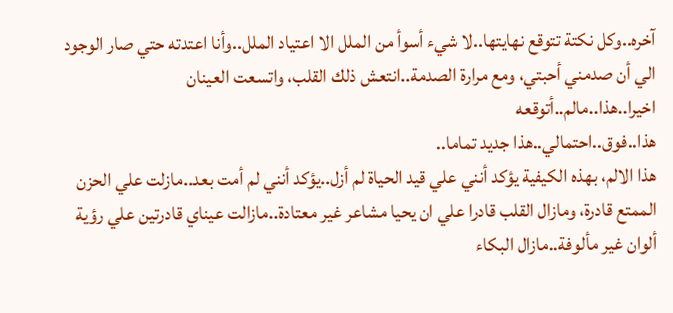آخره..وكل نكتة تتوقع نهايتها..لا شيء أسوأ من الملل الا اعتياد الملل..وأنا اعتدته حتي صار الوجود
الي أن صدمني أحبتي، ومع مرارة الصدمة..انتعش ذلك القلب، واتسعت العينان اخيرا..هذا..مالم..أتوقعه
هذا..فوق..احتمالي..هذا جديد تماما..
هذا الالم، بهذه الكيفية يؤكد أنني علي قيد الحياة لم أزل..يؤكد أنني لم أمت بعد..مازلت علي الحزن الممتع قادرة، ومازال القلب قادرا علي ان يحيا مشاعر غير معتادة..مازالت عيناي قادرتين علي رؤية ألوان غير مألوفة..مازال البكاء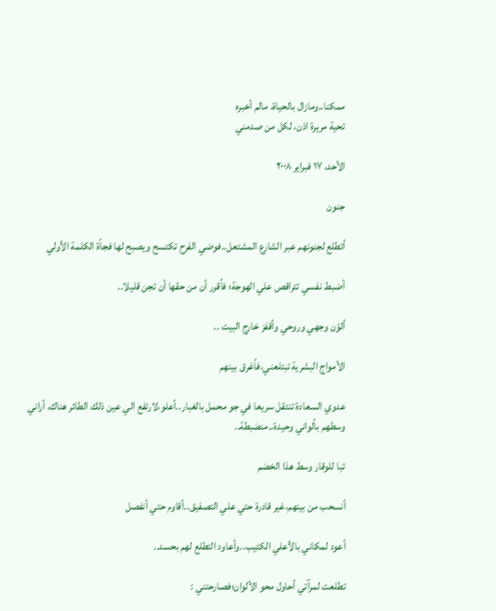ممكنا..ومازال بالحياة، مالم أخبره
تحية مريرة اذن، لكل من صدمني

الأحد، ١٧ فبراير ٢٠٠٨

جنون

أتطلع لجنونهم عبر الشارع المشتعل..فوضي الفرح تكتسح ويصبح لها فجأة الكلمة الأولي

أضبط نفسي تتراقص علي الهوجة؛ فأقرر أن من حقها أن تجن قليلا..

ألوّن وجهي وروحي وأقفز خارج البيت ..

الأمواج البشرية تبتلعني،فأغرق بينهم

عدوي السعادة تنتقل سريعا في جو محمل بالغبار..أعلو،لارتفع الي عين ذلك الطائر هناك، أراني وسطهم بألواني وحيدة..منضبطة..

تبا للوقار وسط هذا الخضم

أنسحب من بينهم،غير قادرة حتي علي التصفيق..أقاوم حتي أنفصل

أعود لمكاني بالأعلي الكئيب..وأعاود التطلع لهم بحسد..

تطلعت لمرآتي أحاول محو الألوان؛فصارحتني :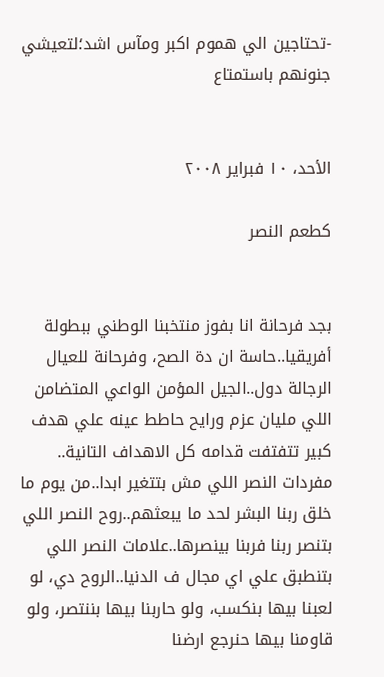-تحتاجين الي هموم اكبر ومآس اشد؛لتعيشي جنونهم باستمتاع


الأحد، ١٠ فبراير ٢٠٠٨

كطعم النصر


بجد فرحانة انا بفوز منتخبنا الوطني ببطولة أفريقيا..حاسة ان دة الصح، وفرحانة للعيال الرجالة دول..الجيل المؤمن الواعي المتضامن اللي مليان عزم ورايح حاطط عينه علي هدف كبير تتفتفت قدامه كل الاهداف التانية..
مفردات النصر اللي مش بتتغير ابدا..من يوم ما خلق ربنا البشر لحد ما يبعثهم..روح النصر اللي بتنصر ربنا فربنا بينصرها..علامات النصر اللي بتنطبق علي اي مجال ف الدنيا..الروح دي، لو لعبنا بيها بنكسب، ولو حاربنا بيها بننتصر، ولو قاومنا بيها حنرجع ارضنا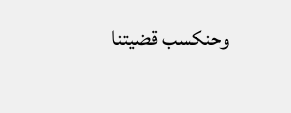وحنكسب قضيتنا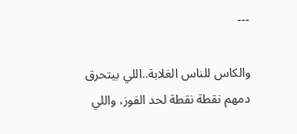---

والكاس للناس الغلابة..اللي بيتحرق دمهم نقطة نقطة لحد الفوز، واللي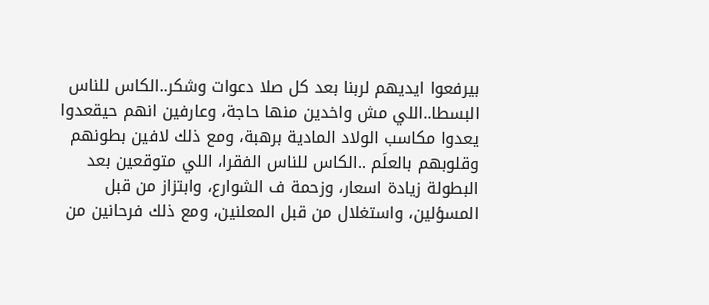بيرفعوا ايديهم لربنا بعد كل صلا دعوات وشكر..الكاس للناس البسطا..اللي مش واخدين منها حاجة، وعارفين انهم حيقعدوا يعدوا مكاسب الولاد المادية برهبة، ومع ذلك لافين بطونهم وقلوبهم بالعلَم ..الكاس للناس الفقرا، اللي متوقعين بعد البطولة زيادة اسعار، وزحمة ف الشوارع، وابتزاز من قبل المسؤلين، واستغلال من قبل المعلنين، ومع ذلك فرحانين من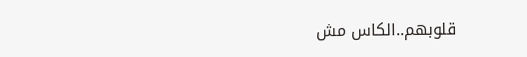قلوبهم..الكاس مش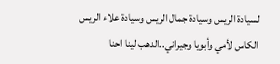لسيادة الريس وسيادة جمال الريس وسيادة علاء الريس
الكاس لأمي وأبويا وجيراني..الدهب لينا احنا